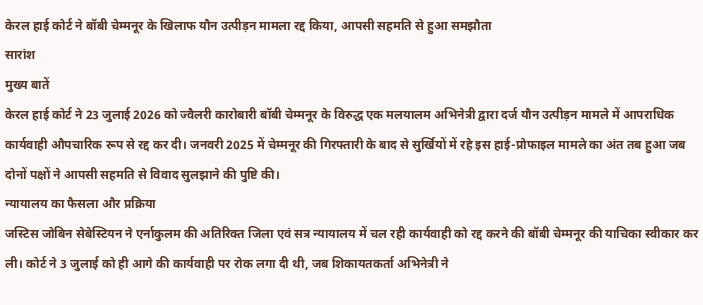केरल हाई कोर्ट ने बॉबी चेम्मनूर के खिलाफ यौन उत्पीड़न मामला रद्द किया, आपसी सहमति से हुआ समझौता
सारांश
मुख्य बातें
केरल हाई कोर्ट ने 23 जुलाई 2026 को ज्वैलरी कारोबारी बॉबी चेम्मनूर के विरुद्ध एक मलयालम अभिनेत्री द्वारा दर्ज यौन उत्पीड़न मामले में आपराधिक कार्यवाही औपचारिक रूप से रद्द कर दी। जनवरी 2025 में चेम्मनूर की गिरफ्तारी के बाद से सुर्खियों में रहे इस हाई-प्रोफाइल मामले का अंत तब हुआ जब दोनों पक्षों ने आपसी सहमति से विवाद सुलझाने की पुष्टि की।
न्यायालय का फैसला और प्रक्रिया
जस्टिस जोबिन सेबेस्टियन ने एर्नाकुलम की अतिरिक्त जिला एवं सत्र न्यायालय में चल रही कार्यवाही को रद्द करने की बॉबी चेम्मनूर की याचिका स्वीकार कर ली। कोर्ट ने 3 जुलाई को ही आगे की कार्यवाही पर रोक लगा दी थी, जब शिकायतकर्ता अभिनेत्री ने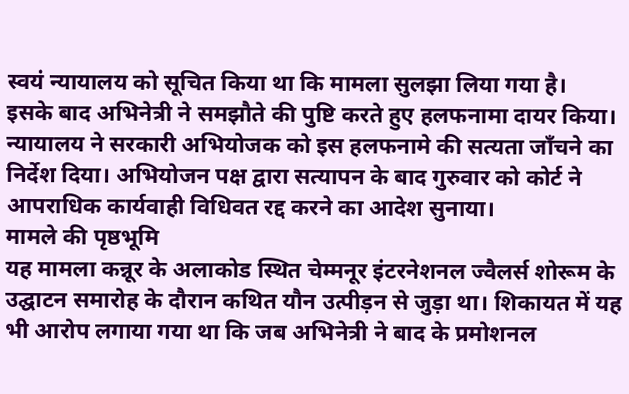स्वयं न्यायालय को सूचित किया था कि मामला सुलझा लिया गया है।
इसके बाद अभिनेत्री ने समझौते की पुष्टि करते हुए हलफनामा दायर किया। न्यायालय ने सरकारी अभियोजक को इस हलफनामे की सत्यता जाँचने का निर्देश दिया। अभियोजन पक्ष द्वारा सत्यापन के बाद गुरुवार को कोर्ट ने आपराधिक कार्यवाही विधिवत रद्द करने का आदेश सुनाया।
मामले की पृष्ठभूमि
यह मामला कन्नूर के अलाकोड स्थित चेम्मनूर इंटरनेशनल ज्वैलर्स शोरूम के उद्घाटन समारोह के दौरान कथित यौन उत्पीड़न से जुड़ा था। शिकायत में यह भी आरोप लगाया गया था कि जब अभिनेत्री ने बाद के प्रमोशनल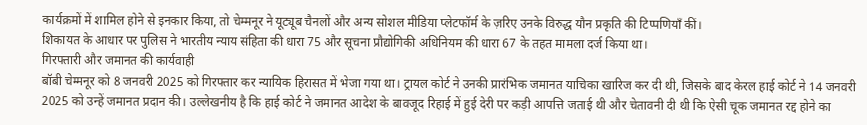कार्यक्रमों में शामिल होने से इनकार किया, तो चेम्मनूर ने यूट्यूब चैनलों और अन्य सोशल मीडिया प्लेटफॉर्म के ज़रिए उनके विरुद्ध यौन प्रकृति की टिप्पणियाँ कीं।
शिकायत के आधार पर पुलिस ने भारतीय न्याय संहिता की धारा 75 और सूचना प्रौद्योगिकी अधिनियम की धारा 67 के तहत मामला दर्ज किया था।
गिरफ्तारी और जमानत की कार्यवाही
बॉबी चेम्मनूर को 8 जनवरी 2025 को गिरफ्तार कर न्यायिक हिरासत में भेजा गया था। ट्रायल कोर्ट ने उनकी प्रारंभिक जमानत याचिका खारिज कर दी थी, जिसके बाद केरल हाई कोर्ट ने 14 जनवरी 2025 को उन्हें जमानत प्रदान की। उल्लेखनीय है कि हाई कोर्ट ने जमानत आदेश के बावजूद रिहाई में हुई देरी पर कड़ी आपत्ति जताई थी और चेतावनी दी थी कि ऐसी चूक जमानत रद्द होने का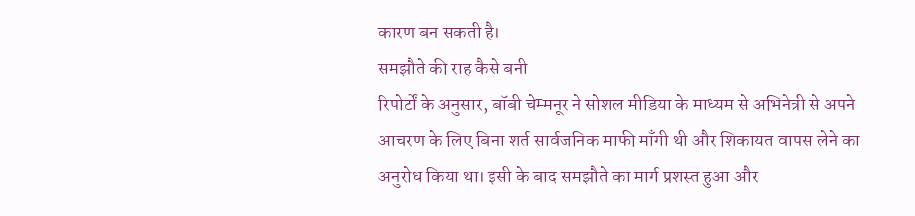कारण बन सकती है।
समझौते की राह कैसे बनी
रिपोर्टों के अनुसार, बॉबी चेम्मनूर ने सोशल मीडिया के माध्यम से अभिनेत्री से अपने आचरण के लिए बिना शर्त सार्वजनिक माफी माँगी थी और शिकायत वापस लेने का अनुरोध किया था। इसी के बाद समझौते का मार्ग प्रशस्त हुआ और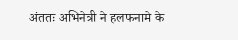अंततः अभिनेत्री ने हलफनामे के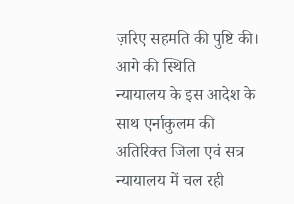ज़रिए सहमति की पुष्टि की।
आगे की स्थिति
न्यायालय के इस आदेश के साथ एर्नाकुलम की अतिरिक्त जिला एवं सत्र न्यायालय में चल रही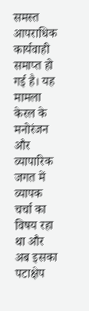समस्त आपराधिक कार्यवाही समाप्त हो गई है। यह मामला केरल के मनोरंजन और व्यापारिक जगत में व्यापक चर्चा का विषय रहा था और अब इसका पटाक्षेप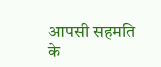आपसी सहमति के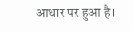आधार पर हुआ है।